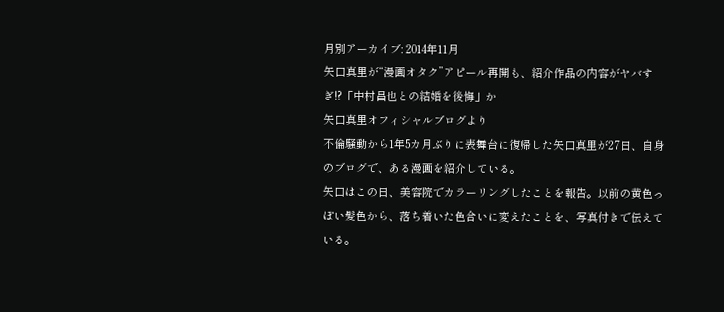月別アーカイブ: 2014年11月
矢口真里が“漫画オタク”アピール再開も、紹介作品の内容がヤバすぎ!?「中村昌也との結婚を後悔」か
矢口真里オフィシャルブログより
不倫騒動から1年5カ月ぶりに表舞台に復帰した矢口真里が27日、自身のブログで、ある漫画を紹介している。
矢口はこの日、美容院でカラーリングしたことを報告。以前の黄色っぽい髪色から、落ち着いた色合いに変えたことを、写真付きで伝えている。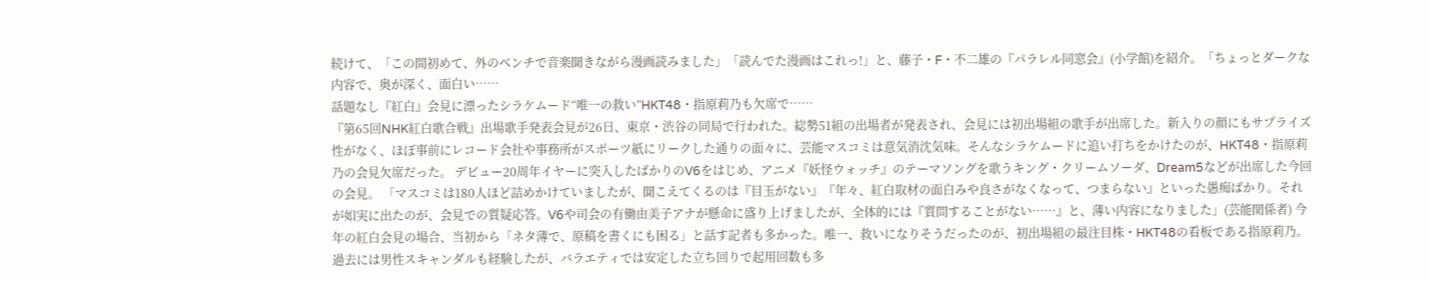続けて、「この間初めて、外のベンチで音楽聞きながら漫画読みました」「読んでた漫画はこれっ!」と、藤子・F・不二雄の『パラレル同窓会』(小学館)を紹介。「ちょっとダークな内容で、奥が深く、面白い……
話題なし『紅白』会見に漂ったシラケムード“唯一の救い”HKT48・指原莉乃も欠席で……
『第65回NHK紅白歌合戦』出場歌手発表会見が26日、東京・渋谷の同局で行われた。総勢51組の出場者が発表され、会見には初出場組の歌手が出席した。新入りの顔にもサプライズ性がなく、ほぼ事前にレコード会社や事務所がスポーツ紙にリークした通りの面々に、芸能マスコミは意気消沈気味。そんなシラケムードに追い打ちをかけたのが、HKT48・指原莉乃の会見欠席だった。 デビュー20周年イヤーに突入したばかりのV6をはじめ、アニメ『妖怪ウォッチ』のテーマソングを歌うキング・クリームソーダ、Dream5などが出席した今回の会見。 「マスコミは180人ほど詰めかけていましたが、聞こえてくるのは『目玉がない』『年々、紅白取材の面白みや良さがなくなって、つまらない』といった愚痴ばかり。それが如実に出たのが、会見での質疑応答。V6や司会の有働由美子アナが懸命に盛り上げましたが、全体的には『質問することがない……』と、薄い内容になりました」(芸能関係者) 今年の紅白会見の場合、当初から「ネタ薄で、原稿を書くにも困る」と話す記者も多かった。唯一、救いになりそうだったのが、初出場組の最注目株・HKT48の看板である指原莉乃。 過去には男性スキャンダルも経験したが、バラエティでは安定した立ち回りで起用回数も多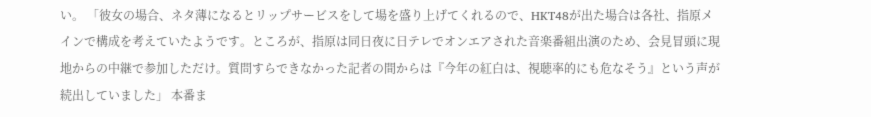い。 「彼女の場合、ネタ薄になるとリップサービスをして場を盛り上げてくれるので、HKT48が出た場合は各社、指原メインで構成を考えていたようです。ところが、指原は同日夜に日テレでオンエアされた音楽番組出演のため、会見冒頭に現地からの中継で参加しただけ。質問すらできなかった記者の間からは『今年の紅白は、視聴率的にも危なそう』という声が続出していました」 本番ま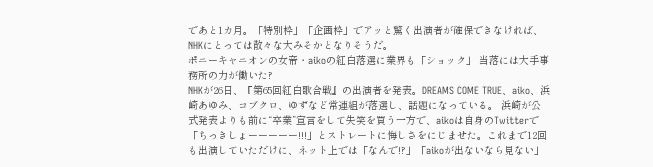であと1カ月。「特別枠」「企画枠」でアッと驚く出演者が確保できなければ、NHKにとっては散々な大みそかとなりそうだ。
ポニーキャニオンの女帝・aikoの紅白落選に業界も「ショック」 当落には大手事務所の力が働いた?
NHKが26日、『第65回紅白歌合戦』の出演者を発表。DREAMS COME TRUE、aiko、浜崎あゆみ、コブクロ、ゆずなど常連組が落選し、話題になっている。 浜崎が公式発表よりも前に“卒業”宣言をして失笑を買う一方で、aikoは自身のTwitterで「ちっきしょーーーーー!!!」とストレートに悔しさをにじませた。これまで12回も出演していただけに、ネット上では「なんで!?」「aikoが出ないなら見ない」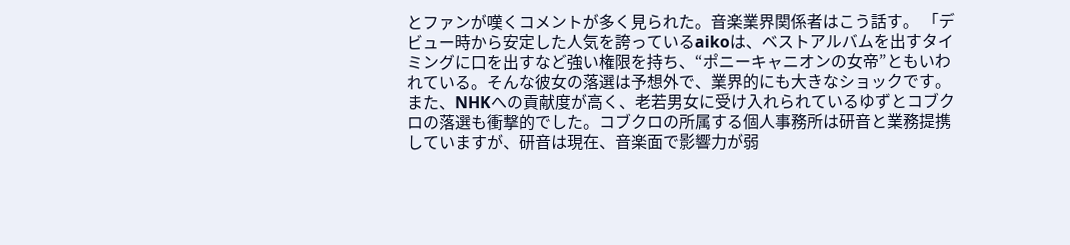とファンが嘆くコメントが多く見られた。音楽業界関係者はこう話す。 「デビュー時から安定した人気を誇っているaikoは、ベストアルバムを出すタイミングに口を出すなど強い権限を持ち、“ポニーキャニオンの女帝”ともいわれている。そんな彼女の落選は予想外で、業界的にも大きなショックです。また、NHKへの貢献度が高く、老若男女に受け入れられているゆずとコブクロの落選も衝撃的でした。コブクロの所属する個人事務所は研音と業務提携していますが、研音は現在、音楽面で影響力が弱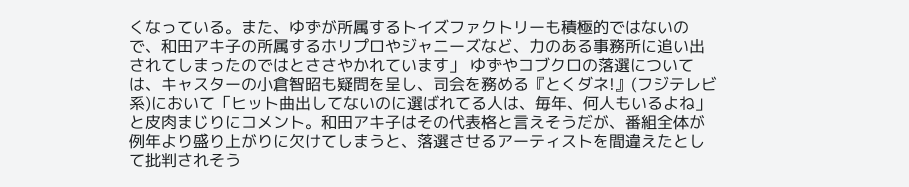くなっている。また、ゆずが所属するトイズファクトリーも積極的ではないので、和田アキ子の所属するホリプロやジャニーズなど、力のある事務所に追い出されてしまったのではとささやかれています」 ゆずやコブクロの落選については、キャスターの小倉智昭も疑問を呈し、司会を務める『とくダネ!』(フジテレビ系)において「ヒット曲出してないのに選ばれてる人は、毎年、何人もいるよね」と皮肉まじりにコメント。和田アキ子はその代表格と言えそうだが、番組全体が例年より盛り上がりに欠けてしまうと、落選させるアーティストを間違えたとして批判されそう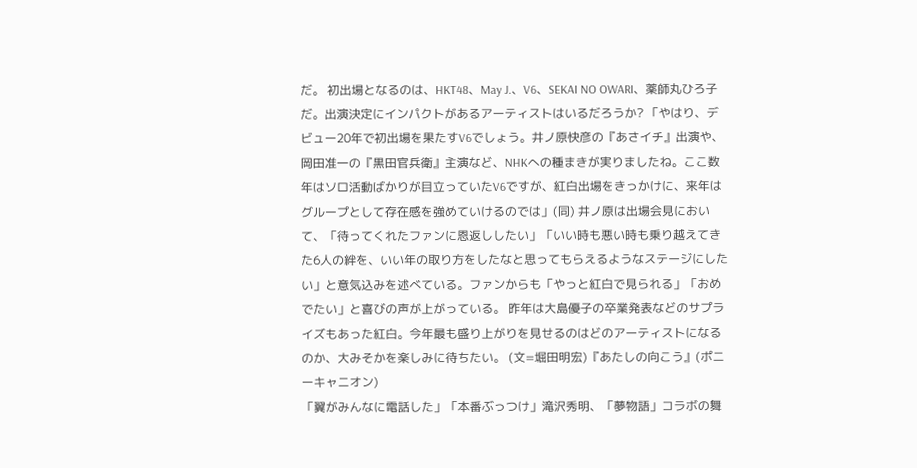だ。 初出場となるのは、HKT48、May J.、V6、SEKAI NO OWARI、薬師丸ひろ子だ。出演決定にインパクトがあるアーティストはいるだろうか? 「やはり、デビュー20年で初出場を果たすV6でしょう。井ノ原快彦の『あさイチ』出演や、岡田准一の『黒田官兵衛』主演など、NHKへの種まきが実りましたね。ここ数年はソロ活動ばかりが目立っていたV6ですが、紅白出場をきっかけに、来年はグループとして存在感を強めていけるのでは」(同) 井ノ原は出場会見において、「待ってくれたファンに恩返ししたい」「いい時も悪い時も乗り越えてきた6人の絆を、いい年の取り方をしたなと思ってもらえるようなステージにしたい」と意気込みを述べている。ファンからも「やっと紅白で見られる」「おめでたい」と喜びの声が上がっている。 昨年は大島優子の卒業発表などのサプライズもあった紅白。今年最も盛り上がりを見せるのはどのアーティストになるのか、大みそかを楽しみに待ちたい。 (文=堀田明宏)『あたしの向こう』(ポニーキャニオン)
「翼がみんなに電話した」「本番ぶっつけ」滝沢秀明、「夢物語」コラボの舞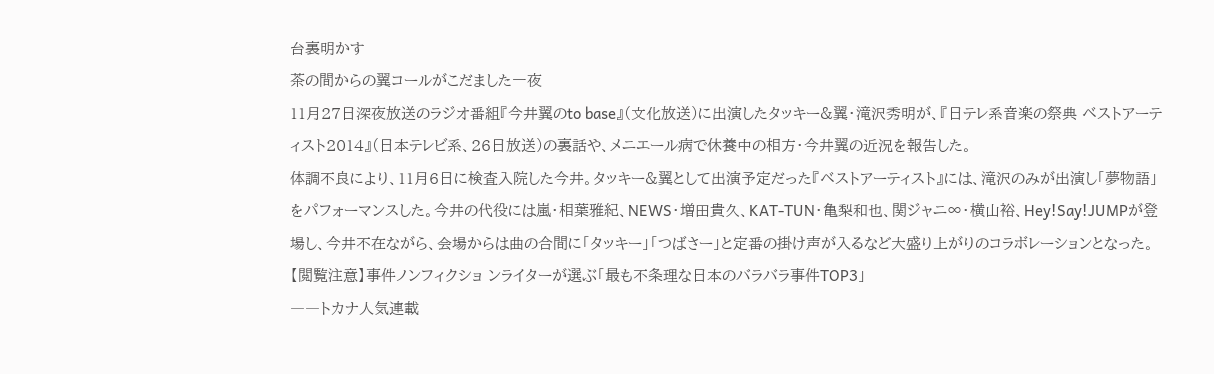台裏明かす
茶の間からの翼コールがこだました一夜
11月27日深夜放送のラジオ番組『今井翼のto base』(文化放送)に出演したタッキー&翼・滝沢秀明が、『日テレ系音楽の祭典 ベストアーティスト2014』(日本テレビ系、26日放送)の裏話や、メニエール病で休養中の相方・今井翼の近況を報告した。
体調不良により、11月6日に検査入院した今井。タッキー&翼として出演予定だった『ベストアーティスト』には、滝沢のみが出演し「夢物語」をパフォーマンスした。今井の代役には嵐・相葉雅紀、NEWS・増田貴久、KAT‐TUN・亀梨和也、関ジャニ∞・横山裕、Hey!Say!JUMPが登場し、今井不在ながら、会場からは曲の合間に「タッキー」「つばさー」と定番の掛け声が入るなど大盛り上がりのコラボレーションとなった。
【閲覧注意】事件ノンフィクショ ンライターが選ぶ「最も不条理な日本のバラバラ事件TOP3」
――トカナ人気連載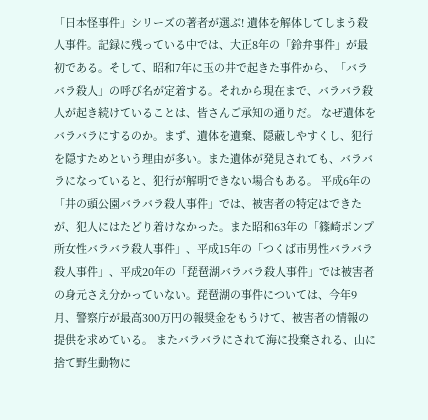「日本怪事件」シリーズの著者が選ぶ! 遺体を解体してしまう殺人事件。記録に残っている中では、大正8年の「鈴弁事件」が最初である。そして、昭和7年に玉の井で起きた事件から、「バラバラ殺人」の呼び名が定着する。それから現在まで、バラバラ殺人が起き続けていることは、皆さんご承知の通りだ。 なぜ遺体をバラバラにするのか。まず、遺体を遺棄、隠蔽しやすくし、犯行を隠すためという理由が多い。また遺体が発見されても、バラバラになっていると、犯行が解明できない場合もある。 平成6年の「井の頭公園バラバラ殺人事件」では、被害者の特定はできたが、犯人にはたどり着けなかった。また昭和63年の「篠崎ポンプ所女性バラバラ殺人事件」、平成15年の「つくば市男性バラバラ殺人事件」、平成20年の「琵琶湖バラバラ殺人事件」では被害者の身元さえ分かっていない。琵琶湖の事件については、今年9月、警察庁が最高300万円の報奨金をもうけて、被害者の情報の提供を求めている。 またバラバラにされて海に投棄される、山に捨て野生動物に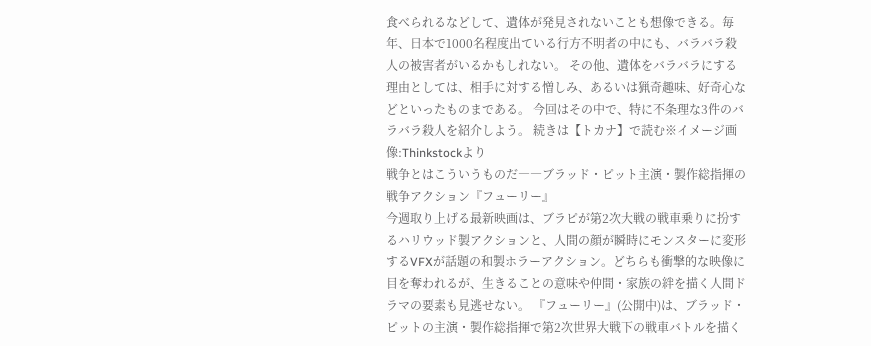食べられるなどして、遺体が発見されないことも想像できる。毎年、日本で1000名程度出ている行方不明者の中にも、バラバラ殺人の被害者がいるかもしれない。 その他、遺体をバラバラにする理由としては、相手に対する憎しみ、あるいは猟奇趣味、好奇心などといったものまである。 今回はその中で、特に不条理な3件のバラバラ殺人を紹介しよう。 続きは【トカナ】で読む※イメージ画像:Thinkstockより
戦争とはこういうものだ――ブラッド・ピット主演・製作総指揮の戦争アクション『フューリー』
今週取り上げる最新映画は、ブラピが第2次大戦の戦車乗りに扮するハリウッド製アクションと、人間の顔が瞬時にモンスターに変形するVFXが話題の和製ホラーアクション。どちらも衝撃的な映像に目を奪われるが、生きることの意味や仲間・家族の絆を描く人間ドラマの要素も見逃せない。 『フューリー』(公開中)は、ブラッド・ピットの主演・製作総指揮で第2次世界大戦下の戦車バトルを描く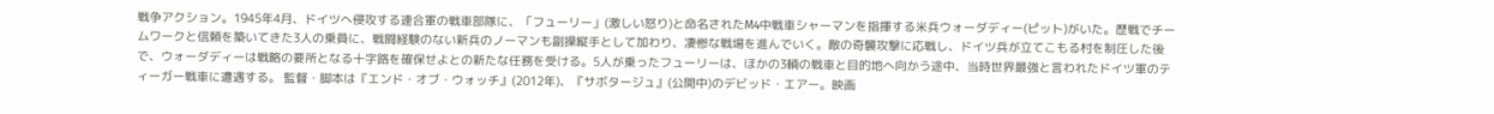戦争アクション。1945年4月、ドイツへ侵攻する連合軍の戦車部隊に、「フューリー」(激しい怒り)と命名されたM4中戦車シャーマンを指揮する米兵ウォーダディー(ピット)がいた。歴戦でチームワークと信頼を築いてきた3人の乗員に、戦闘経験のない新兵のノーマンも副操縦手として加わり、凄惨な戦場を進んでいく。敵の奇襲攻撃に応戦し、ドイツ兵が立てこもる村を制圧した後で、ウォーダディーは戦略の要所となる十字路を確保せよとの新たな任務を受ける。5人が乗ったフューリーは、ほかの3輌の戦車と目的地へ向かう途中、当時世界最強と言われたドイツ軍のティーガー戦車に遭遇する。 監督・脚本は『エンド・オブ・ウォッチ』(2012年)、『サボタージュ』(公開中)のデビッド・エアー。映画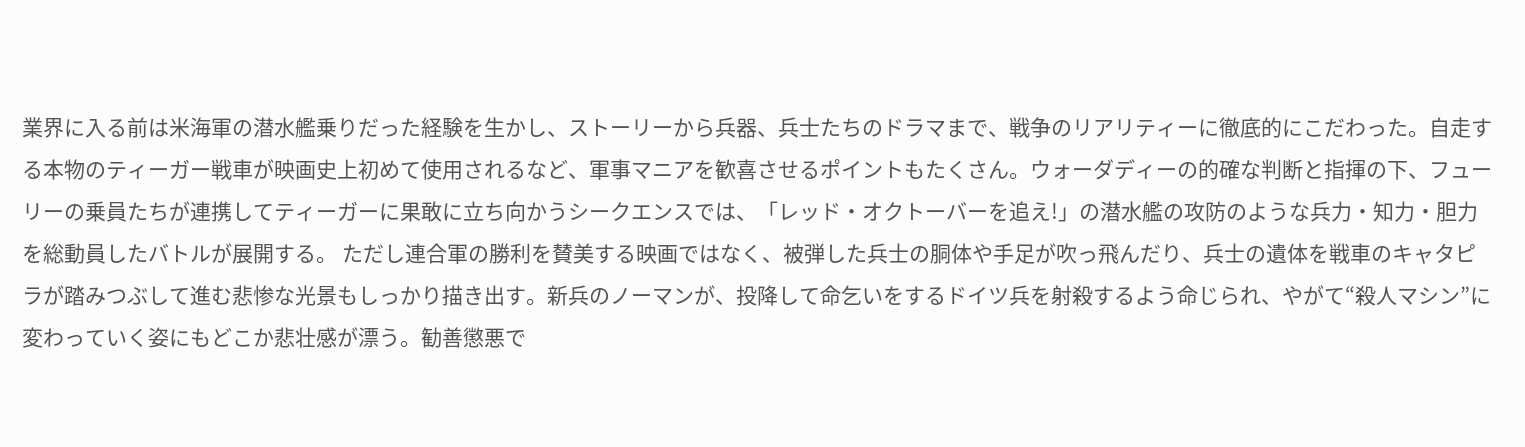業界に入る前は米海軍の潜水艦乗りだった経験を生かし、ストーリーから兵器、兵士たちのドラマまで、戦争のリアリティーに徹底的にこだわった。自走する本物のティーガー戦車が映画史上初めて使用されるなど、軍事マニアを歓喜させるポイントもたくさん。ウォーダディーの的確な判断と指揮の下、フューリーの乗員たちが連携してティーガーに果敢に立ち向かうシークエンスでは、「レッド・オクトーバーを追え!」の潜水艦の攻防のような兵力・知力・胆力を総動員したバトルが展開する。 ただし連合軍の勝利を賛美する映画ではなく、被弾した兵士の胴体や手足が吹っ飛んだり、兵士の遺体を戦車のキャタピラが踏みつぶして進む悲惨な光景もしっかり描き出す。新兵のノーマンが、投降して命乞いをするドイツ兵を射殺するよう命じられ、やがて“殺人マシン”に変わっていく姿にもどこか悲壮感が漂う。勧善懲悪で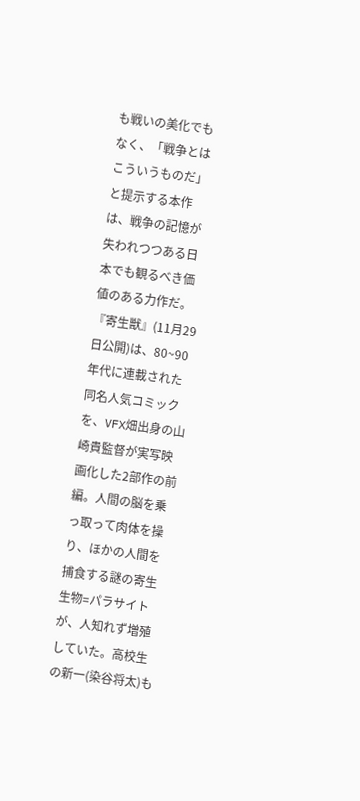も戦いの美化でもなく、「戦争とはこういうものだ」と提示する本作は、戦争の記憶が失われつつある日本でも観るべき価値のある力作だ。 『寄生獣』(11月29日公開)は、80~90年代に連載された同名人気コミックを、VFX畑出身の山崎貴監督が実写映画化した2部作の前編。人間の脳を乗っ取って肉体を操り、ほかの人間を捕食する謎の寄生生物=パラサイトが、人知れず増殖していた。高校生の新一(染谷将太)も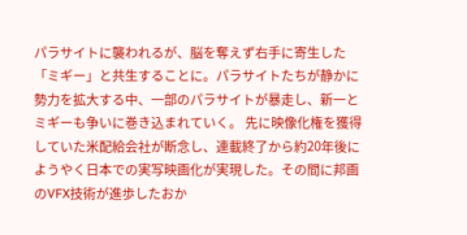パラサイトに襲われるが、脳を奪えず右手に寄生した「ミギー」と共生することに。パラサイトたちが静かに勢力を拡大する中、一部のパラサイトが暴走し、新一とミギーも争いに巻き込まれていく。 先に映像化権を獲得していた米配給会社が断念し、連載終了から約20年後にようやく日本での実写映画化が実現した。その間に邦画のVFX技術が進歩したおか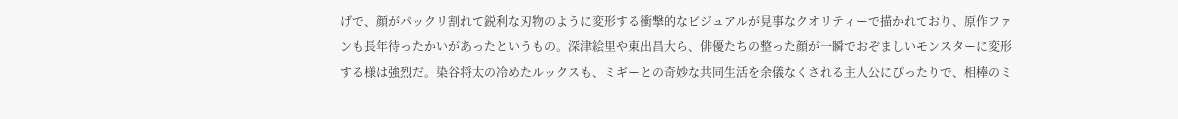げで、顔がパックリ割れて鋭利な刃物のように変形する衝撃的なビジュアルが見事なクオリティーで描かれており、原作ファンも長年待ったかいがあったというもの。深津絵里や東出昌大ら、俳優たちの整った顔が一瞬でおぞましいモンスターに変形する様は強烈だ。染谷将太の冷めたルックスも、ミギーとの奇妙な共同生活を余儀なくされる主人公にぴったりで、相棒のミ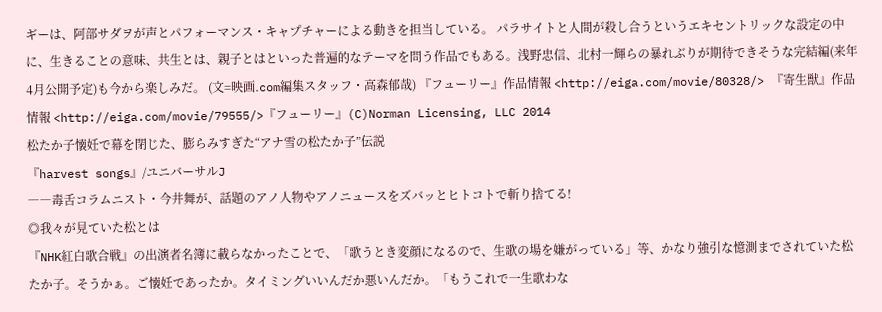ギーは、阿部サダヲが声とパフォーマンス・キャプチャーによる動きを担当している。 パラサイトと人間が殺し合うというエキセントリックな設定の中に、生きることの意味、共生とは、親子とはといった普遍的なテーマを問う作品でもある。浅野忠信、北村一輝らの暴れぶりが期待できそうな完結編(来年4月公開予定)も今から楽しみだ。 (文=映画.com編集スタッフ・高森郁哉) 『フューリー』作品情報 <http://eiga.com/movie/80328/> 『寄生獣』作品情報 <http://eiga.com/movie/79555/>『フューリー』(C)Norman Licensing, LLC 2014
松たか子懐妊で幕を閉じた、膨らみすぎた“アナ雪の松たか子”伝説
『harvest songs』/ユニバーサルJ
――毒舌コラムニスト・今井舞が、話題のアノ人物やアノニュースをズバッとヒトコトで斬り捨てる!
◎我々が見ていた松とは
『NHK紅白歌合戦』の出演者名簿に載らなかったことで、「歌うとき変顔になるので、生歌の場を嫌がっている」等、かなり強引な憶測までされていた松たか子。そうかぁ。ご懐妊であったか。タイミングいいんだか悪いんだか。「もうこれで一生歌わな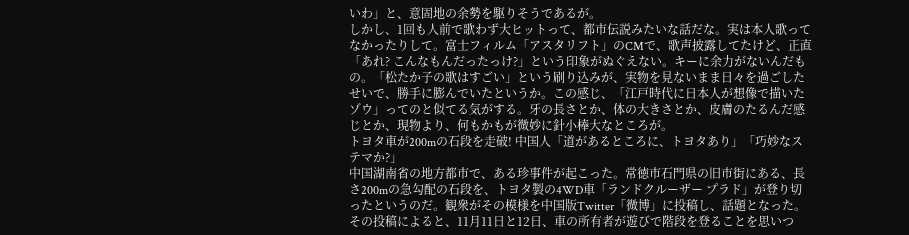いわ」と、意固地の余勢を駆りそうであるが。
しかし、1回も人前で歌わず大ヒットって、都市伝説みたいな話だな。実は本人歌ってなかったりして。富士フィルム「アスタリフト」のCMで、歌声披露してたけど、正直「あれ? こんなもんだったっけ?」という印象がぬぐえない。キーに余力がないんだもの。「松たか子の歌はすごい」という刷り込みが、実物を見ないまま日々を過ごしたせいで、勝手に膨んでいたというか。この感じ、「江戸時代に日本人が想像で描いたゾウ」ってのと似てる気がする。牙の長さとか、体の大きさとか、皮膚のたるんだ感じとか、現物より、何もかもが微妙に針小棒大なところが。
トヨタ車が200mの石段を走破! 中国人「道があるところに、トヨタあり」「巧妙なステマか?」
中国湖南省の地方都市で、ある珍事件が起こった。常徳市石門県の旧市街にある、長さ200mの急勾配の石段を、トヨタ製の4WD車「ランドクルーザー プラド」が登り切ったというのだ。観衆がその模様を中国版Twitter「微博」に投稿し、話題となった。 その投稿によると、11月11日と12日、車の所有者が遊びで階段を登ることを思いつ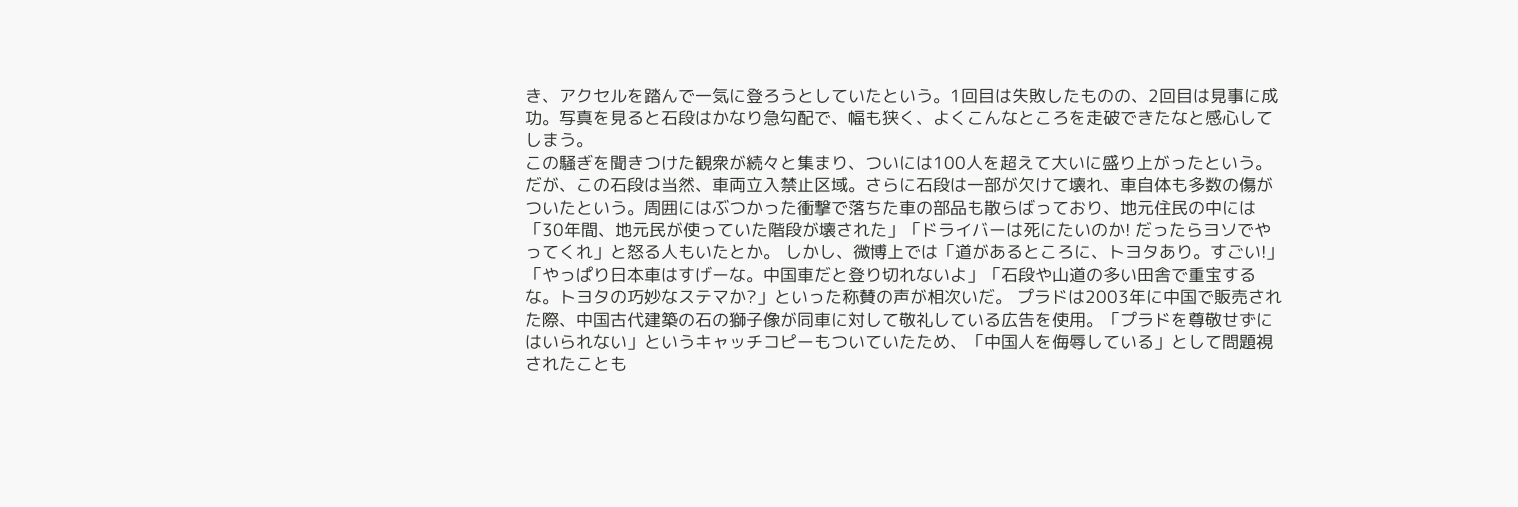き、アクセルを踏んで一気に登ろうとしていたという。1回目は失敗したものの、2回目は見事に成功。写真を見ると石段はかなり急勾配で、幅も狭く、よくこんなところを走破できたなと感心してしまう。
この騒ぎを聞きつけた観衆が続々と集まり、ついには100人を超えて大いに盛り上がったという。だが、この石段は当然、車両立入禁止区域。さらに石段は一部が欠けて壊れ、車自体も多数の傷がついたという。周囲にはぶつかった衝撃で落ちた車の部品も散らばっており、地元住民の中には「30年間、地元民が使っていた階段が壊された」「ドライバーは死にたいのか! だったらヨソでやってくれ」と怒る人もいたとか。 しかし、微博上では「道があるところに、トヨタあり。すごい!」「やっぱり日本車はすげーな。中国車だと登り切れないよ」「石段や山道の多い田舎で重宝するな。トヨタの巧妙なステマか?」といった称賛の声が相次いだ。 プラドは2003年に中国で販売された際、中国古代建築の石の獅子像が同車に対して敬礼している広告を使用。「プラドを尊敬せずにはいられない」というキャッチコピーもついていたため、「中国人を侮辱している」として問題視されたことも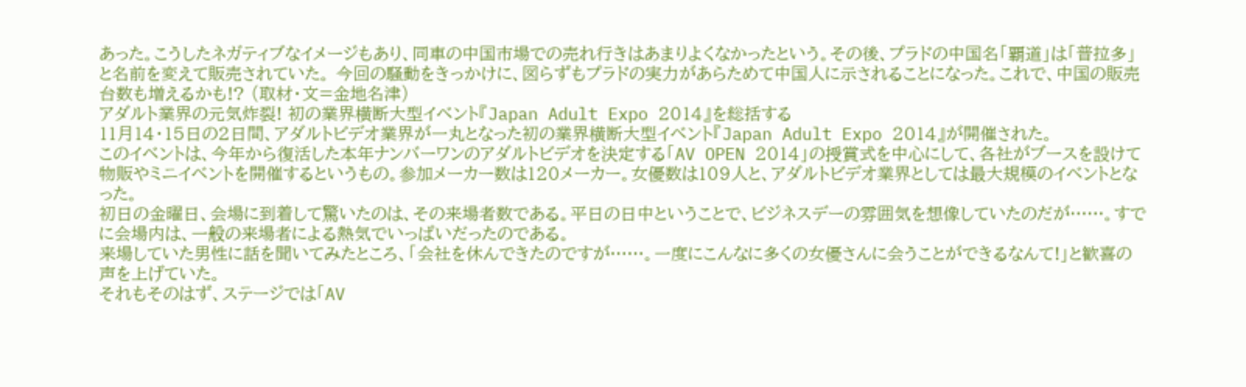あった。こうしたネガティブなイメージもあり、同車の中国市場での売れ行きはあまりよくなかったという。その後、プラドの中国名「覇道」は「普拉多」と名前を変えて販売されていた。 今回の騒動をきっかけに、図らずもプラドの実力があらためて中国人に示されることになった。これで、中国の販売台数も増えるかも!? (取材・文=金地名津)
アダルト業界の元気炸裂! 初の業界横断大型イベント『Japan Adult Expo 2014』を総括する
11月14・15日の2日間、アダルトビデオ業界が一丸となった初の業界横断大型イベント『Japan Adult Expo 2014』が開催された。
このイベントは、今年から復活した本年ナンバーワンのアダルトビデオを決定する「AV OPEN 2014」の授賞式を中心にして、各社がブースを設けて物販やミニイベントを開催するというもの。参加メーカー数は120メーカー。女優数は109人と、アダルトビデオ業界としては最大規模のイベントとなった。
初日の金曜日、会場に到着して驚いたのは、その来場者数である。平日の日中ということで、ビジネスデーの雰囲気を想像していたのだが……。すでに会場内は、一般の来場者による熱気でいっぱいだったのである。
来場していた男性に話を聞いてみたところ、「会社を休んできたのですが……。一度にこんなに多くの女優さんに会うことができるなんて!」と歓喜の声を上げていた。
それもそのはず、ステージでは「AV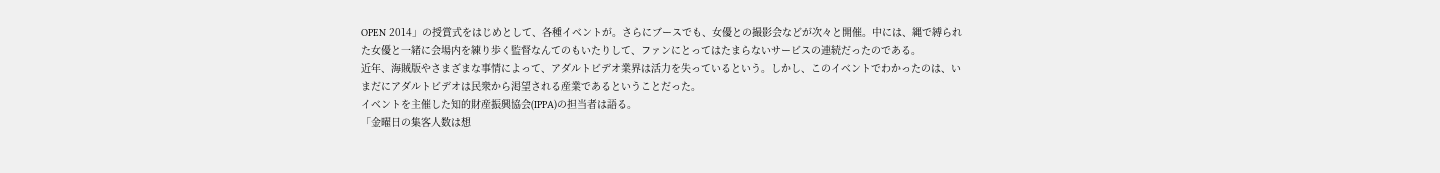OPEN 2014」の授賞式をはじめとして、各種イベントが。さらにブースでも、女優との撮影会などが次々と開催。中には、縄で縛られた女優と一緒に会場内を練り歩く監督なんてのもいたりして、ファンにとってはたまらないサービスの連続だったのである。
近年、海賊版やさまざまな事情によって、アダルトビデオ業界は活力を失っているという。しかし、このイベントでわかったのは、いまだにアダルトビデオは民衆から渇望される産業であるということだった。
イベントを主催した知的財産振興協会(IPPA)の担当者は語る。
「金曜日の集客人数は想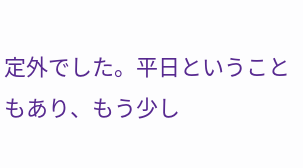定外でした。平日ということもあり、もう少し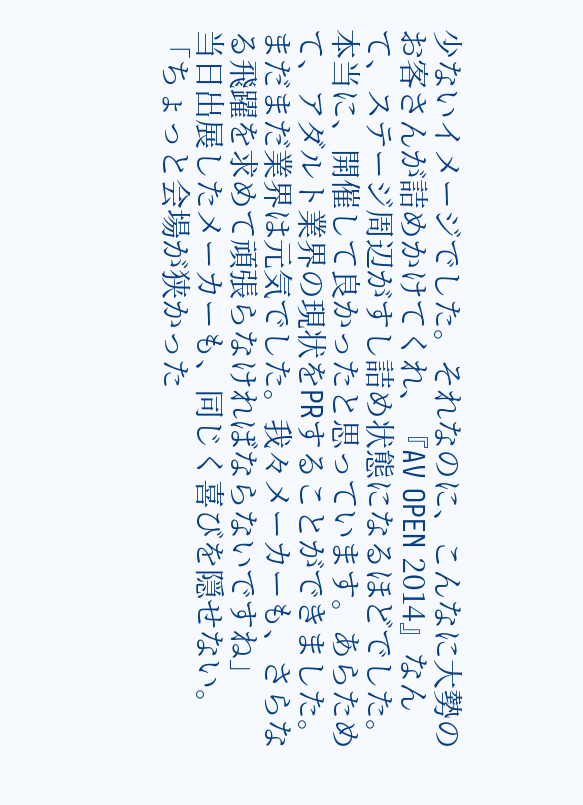少ないイメージでした。それなのに、こんなに大勢のお客さんが詰めかけてくれ、『AV OPEN 2014』なんて、ステージ周辺がすし詰め状態になるほどでした。本当に、開催して良かったと思っています。あらためて、アダルト業界の現状をPRすることができました。まだまだ業界は元気でした。我々メーカーも、さらなる飛躍を求めて頑張らなければならないですね」
当日出展したメーカーも、同じく喜びを隠せない。
「ちょっと会場が狭かった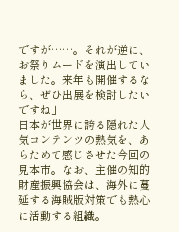ですが……。それが逆に、お祭りムードを演出していました。来年も開催するなら、ぜひ出展を検討したいですね」
日本が世界に誇る隠れた人気コンテンツの熱気を、あらためて感じさせた今回の見本市。なお、主催の知的財産振興協会は、海外に蔓延する海賊版対策でも熱心に活動する組織。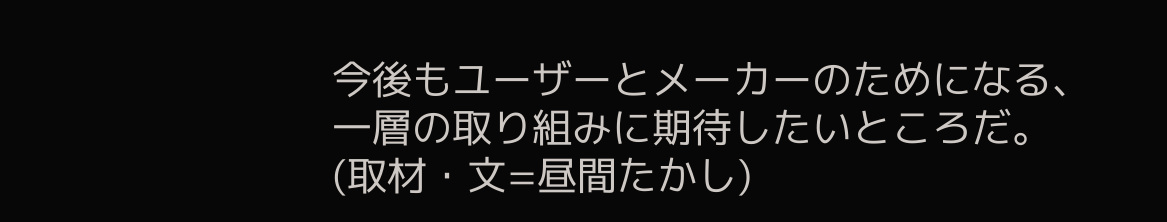今後もユーザーとメーカーのためになる、一層の取り組みに期待したいところだ。
(取材・文=昼間たかし)